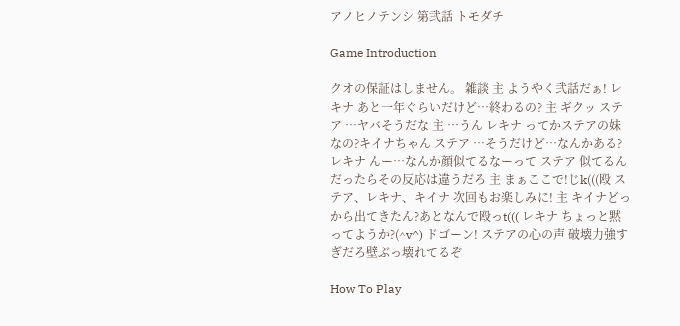アノヒノテンシ 第弐話 トモダチ

Game Introduction

クオの保証はしません。 雑談 主 ようやく弐話だぁ! レキナ あと一年ぐらいだけど…終わるの? 主 ギクッ ステア …ヤバそうだな 主 …うん レキナ ってかステアの妹なの?キイナちゃん ステア …そうだけど…なんかある? レキナ んー…なんか顔似てるなーって ステア 似てるんだったらその反応は違うだろ 主 まぁここで!じk(((殴 ステア、レキナ、キイナ 次回もお楽しみに! 主 キイナどっから出てきたん?あとなんで殴っt((( レキナ ちょっと黙ってようか?(^v^) ドゴーン! ステアの心の声 破壊力強すぎだろ壁ぶっ壊れてるぞ

How To Play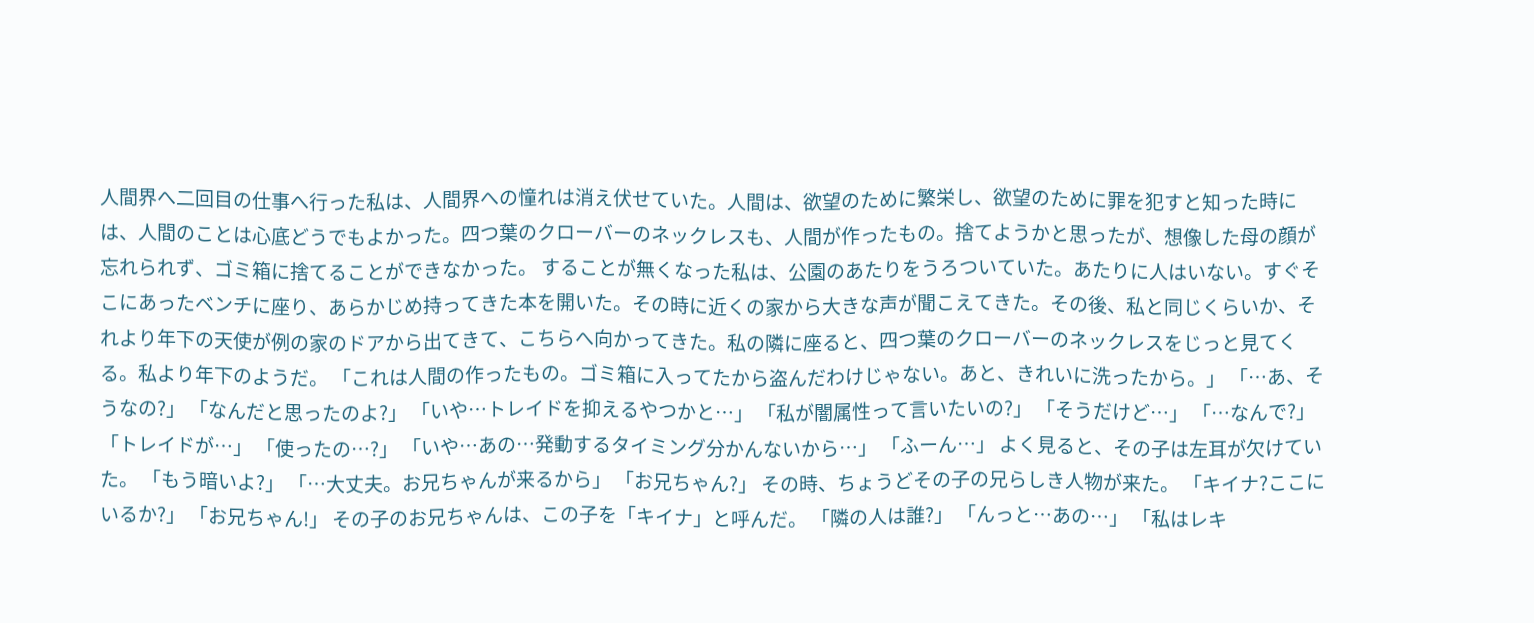人間界へ二回目の仕事へ行った私は、人間界への憧れは消え伏せていた。人間は、欲望のために繁栄し、欲望のために罪を犯すと知った時には、人間のことは心底どうでもよかった。四つ葉のクローバーのネックレスも、人間が作ったもの。捨てようかと思ったが、想像した母の顔が忘れられず、ゴミ箱に捨てることができなかった。 することが無くなった私は、公園のあたりをうろついていた。あたりに人はいない。すぐそこにあったベンチに座り、あらかじめ持ってきた本を開いた。その時に近くの家から大きな声が聞こえてきた。その後、私と同じくらいか、それより年下の天使が例の家のドアから出てきて、こちらへ向かってきた。私の隣に座ると、四つ葉のクローバーのネックレスをじっと見てくる。私より年下のようだ。 「これは人間の作ったもの。ゴミ箱に入ってたから盗んだわけじゃない。あと、きれいに洗ったから。」 「…あ、そうなの?」 「なんだと思ったのよ?」 「いや…トレイドを抑えるやつかと…」 「私が闇属性って言いたいの?」 「そうだけど…」 「…なんで?」 「トレイドが…」 「使ったの…?」 「いや…あの…発動するタイミング分かんないから…」 「ふーん…」 よく見ると、その子は左耳が欠けていた。 「もう暗いよ?」 「…大丈夫。お兄ちゃんが来るから」 「お兄ちゃん?」 その時、ちょうどその子の兄らしき人物が来た。 「キイナ?ここにいるか?」 「お兄ちゃん!」 その子のお兄ちゃんは、この子を「キイナ」と呼んだ。 「隣の人は誰?」 「んっと…あの…」 「私はレキ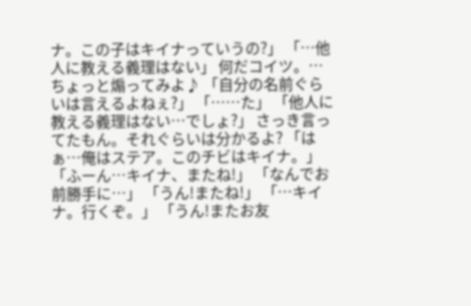ナ。この子はキイナっていうの?」 「…他人に教える義理はない」 何だコイツ。…ちょっと煽ってみよ♪ 「自分の名前ぐらいは言えるよねぇ?」 「……た」 「他人に教える義理はない…でしょ?」 さっき言ってたもん。それぐらいは分かるよ? 「はぁ…俺はステア。このチビはキイナ。」 「ふーん…キイナ、またね!」 「なんでお前勝手に…」 「うん!またね!」 「…キイナ。行くぞ。」 「うん!またお友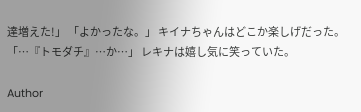達増えた!」 「よかったな。」 キイナちゃんはどこか楽しげだった。 「…『トモダチ』…か…」 レキナは嬉し気に笑っていた。

Author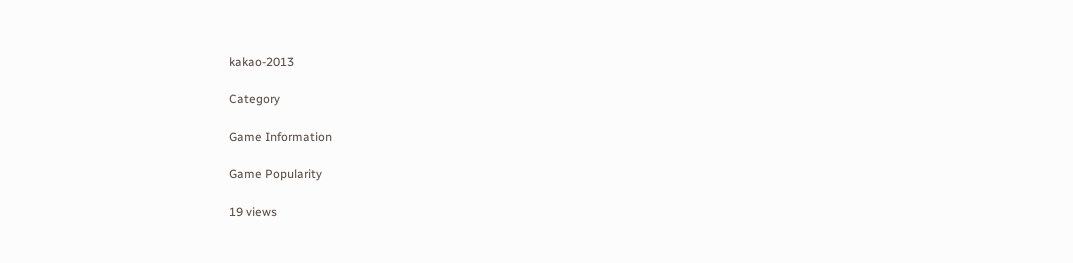kakao-2013

Category

Game Information

Game Popularity

19 views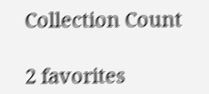Collection Count

2 favorites